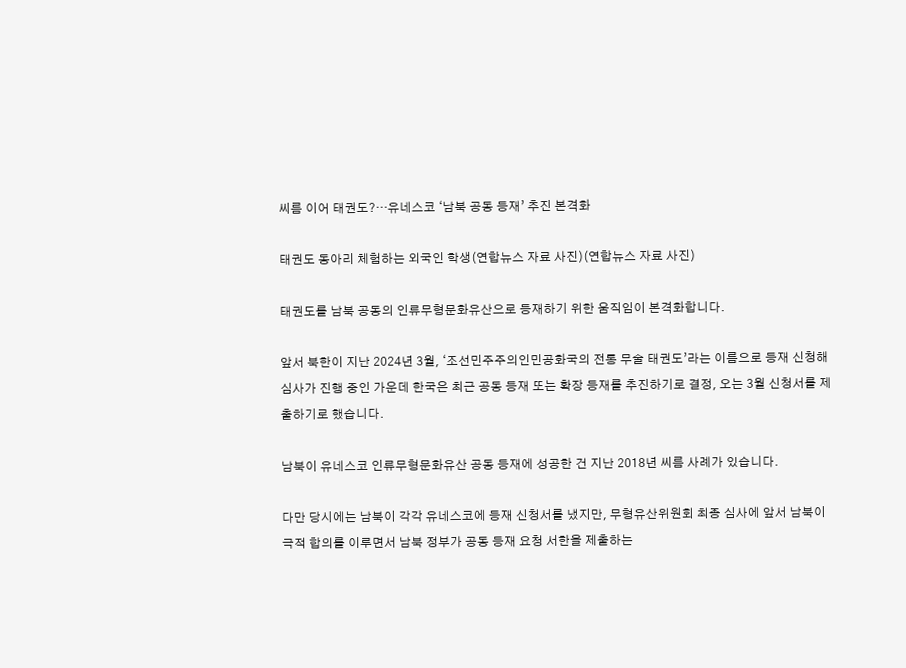씨름 이어 태권도?…유네스코 ‘남북 공동 등재’ 추진 본격화

태권도 동아리 체험하는 외국인 학생(연합뉴스 자료 사진)(연합뉴스 자료 사진)

태권도를 남북 공동의 인류무형문화유산으로 등재하기 위한 움직임이 본격화합니다.

앞서 북한이 지난 2024년 3월, ‘조선민주주의인민공화국의 전통 무술 태권도’라는 이름으로 등재 신청해 심사가 진행 중인 가운데 한국은 최근 공동 등재 또는 확장 등재를 추진하기로 결정, 오는 3월 신청서를 제출하기로 했습니다.

남북이 유네스코 인류무형문화유산 공동 등재에 성공한 건 지난 2018년 씨름 사례가 있습니다.

다만 당시에는 남북이 각각 유네스코에 등재 신청서를 냈지만, 무형유산위원회 최종 심사에 앞서 남북이 극적 합의를 이루면서 남북 정부가 공동 등재 요청 서한을 제출하는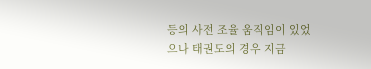등의 사전 조율 움직임이 있었으나 태권도의 경우 지금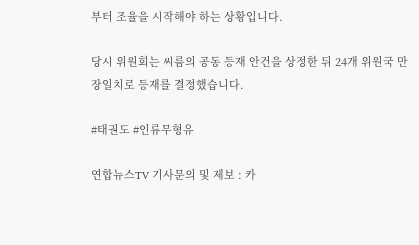부터 조율을 시작해야 하는 상황입니다.

당시 위원회는 씨름의 공동 등재 안건을 상정한 뒤 24개 위원국 만장일치로 등재를 결정했습니다.

#태권도 #인류무형유

연합뉴스TV 기사문의 및 제보 : 카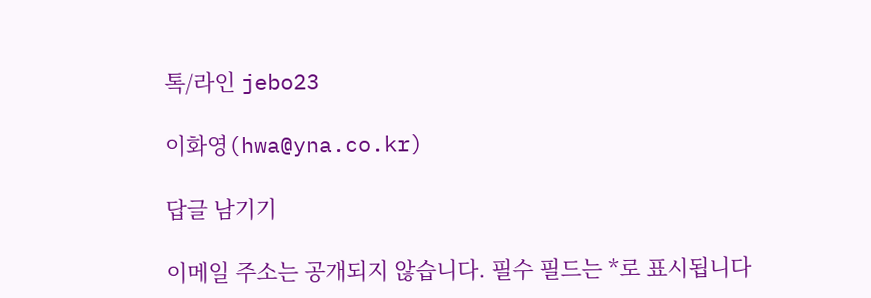톡/라인 jebo23

이화영(hwa@yna.co.kr)

답글 남기기

이메일 주소는 공개되지 않습니다. 필수 필드는 *로 표시됩니다